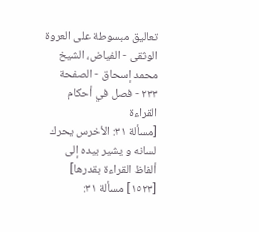تعاليق مبسوطة على العروة الوثقى - الفياض، الشيخ محمد إسحاق - الصفحة ٢٣٣ - فصل في أحكام القراءة
[مسألة ٣١: الأخرس يحرك لسانه و يشير بيده إلى ألفاظ القراءة بقدرها]
[١٥٢٣] مسألة ٣١: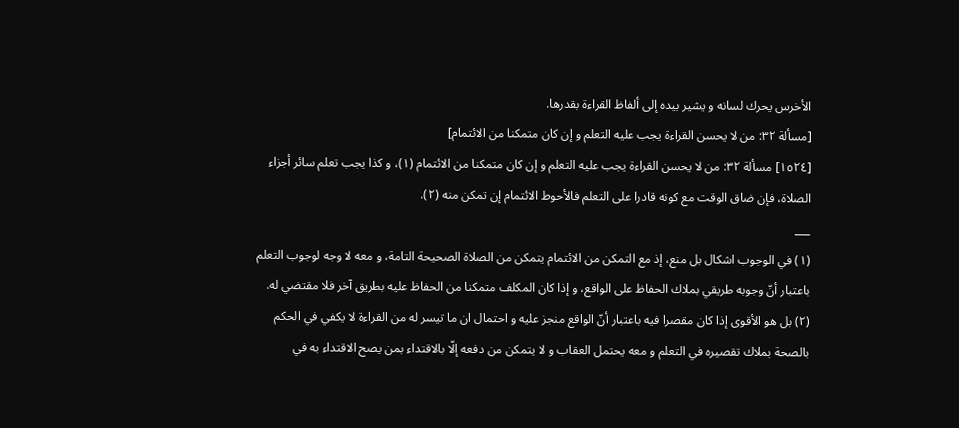الأخرس يحرك لسانه و يشير بيده إلى ألفاظ القراءة بقدرها.
[مسألة ٣٢: من لا يحسن القراءة يجب عليه التعلم و إن كان متمكنا من الائتمام]
[١٥٢٤] مسألة ٣٢: من لا يحسن القراءة يجب عليه التعلم و إن كان متمكنا من الائتمام (١)، و كذا يجب تعلم سائر أجزاء الصلاة، فإن ضاق الوقت مع كونه قادرا على التعلم فالأحوط الائتمام إن تمكن منه (٢).
___
(١) في الوجوب اشكال بل منع، إذ مع التمكن من الائتمام يتمكن من الصلاة الصحيحة التامة، و معه لا وجه لوجوب التعلم باعتبار أنّ وجوبه طريقي بملاك الحفاظ على الواقع، و إذا كان المكلف متمكنا من الحفاظ عليه بطريق آخر فلا مقتضي له.
(٢) بل هو الأقوى إذا كان مقصرا فيه باعتبار أنّ الواقع منجز عليه و احتمال ان ما تيسر له من القراءة لا يكفي في الحكم بالصحة بملاك تقصيره في التعلم و معه يحتمل العقاب و لا يتمكن من دفعه إلّا بالاقتداء بمن يصح الاقتداء به في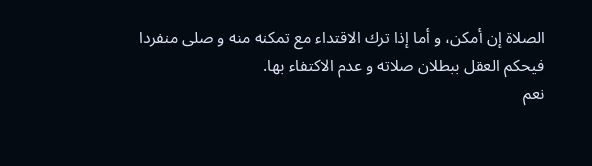الصلاة إن أمكن، و أما إذا ترك الاقتداء مع تمكنه منه و صلى منفردا فيحكم العقل ببطلان صلاته و عدم الاكتفاء بها.
نعم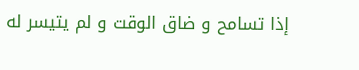إذا تسامح و ضاق الوقت و لم يتيسر له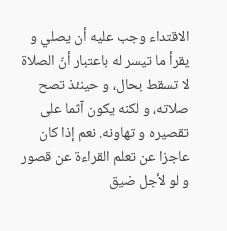الاقتداء وجب عليه أن يصلي و يقرأ ما تيسر له باعتبار أنّ الصلاة لا تسقط بحال، و حينئذ تصح صلاته، و لكنه يكون آثما على تقصيره و تهاونه. نعم إذا كان عاجزا عن تعلم القراءة عن قصور و لو لأجل ضيق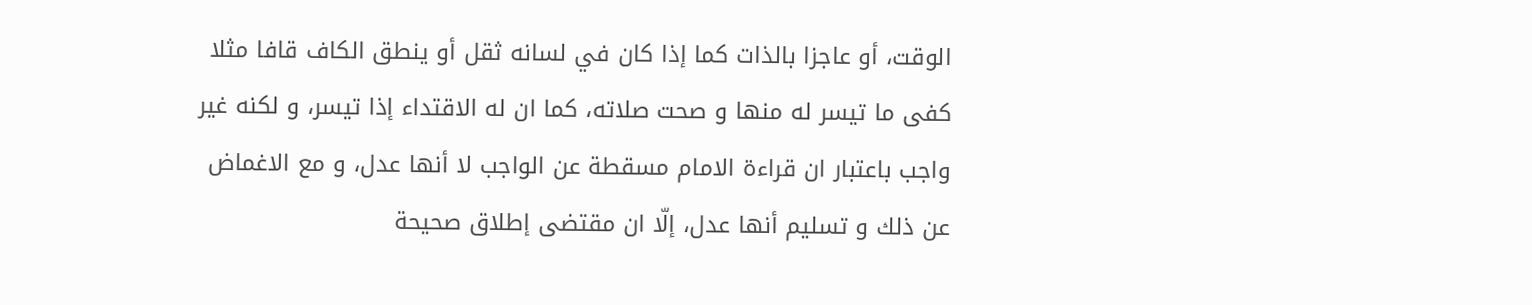الوقت، أو عاجزا بالذات كما إذا كان في لسانه ثقل أو ينطق الكاف قافا مثلا كفى ما تيسر له منها و صحت صلاته، كما ان له الاقتداء إذا تيسر، و لكنه غير واجب باعتبار ان قراءة الامام مسقطة عن الواجب لا أنها عدل، و مع الاغماض عن ذلك و تسليم أنها عدل، إلّا ان مقتضى إطلاق صحيحة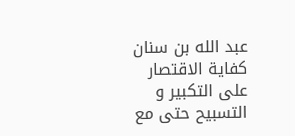عبد الله بن سنان كفاية الاقتصار على التكبير و التسبيح حتى مع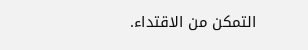التمكن من الاقتداء.